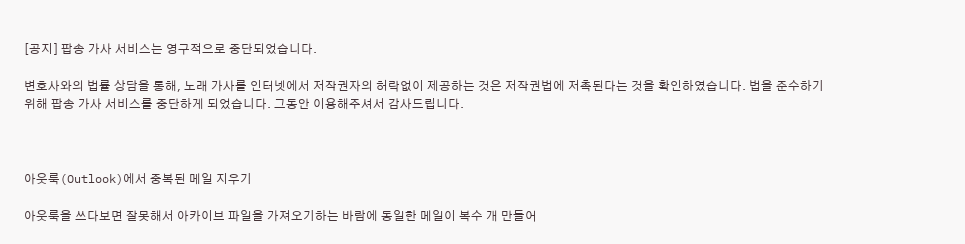[공지] 팝송 가사 서비스는 영구적으로 중단되었습니다.

변호사와의 법률 상담을 통해, 노래 가사를 인터넷에서 저작권자의 허락없이 제공하는 것은 저작권법에 저촉된다는 것을 확인하였습니다. 법을 준수하기 위해 팝송 가사 서비스를 중단하게 되었습니다. 그동안 이용해주셔서 감사드립니다.



아웃룩(Outlook)에서 중복된 메일 지우기

아웃룩을 쓰다보면 잘못해서 아카이브 파일을 가져오기하는 바람에 동일한 메일이 복수 개 만들어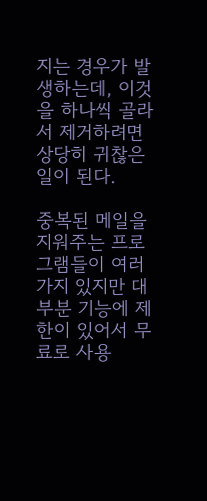지는 경우가 발생하는데, 이것을 하나씩 골라서 제거하려면 상당히 귀찮은 일이 된다.

중복된 메일을 지워주는 프로그램들이 여러 가지 있지만 대부분 기능에 제한이 있어서 무료로 사용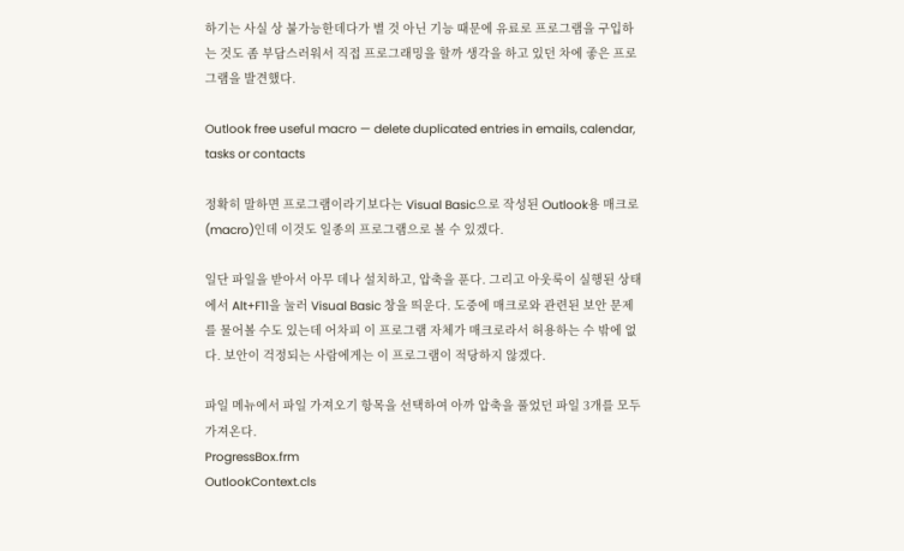하기는 사실 상 불가능한데다가 별 것 아닌 기능 때문에 유료로 프로그램을 구입하는 것도 좀 부담스러워서 직접 프로그래밍을 할까 생각을 하고 있던 차에 좋은 프로그램을 발견했다.

Outlook free useful macro — delete duplicated entries in emails, calendar, tasks or contacts

정확히 말하면 프로그램이라기보다는 Visual Basic으로 작성된 Outlook용 매크로(macro)인데 이것도 일종의 프로그램으로 볼 수 있겠다.

일단 파일을 받아서 아무 데나 설치하고, 압축을 푼다. 그리고 아웃룩이 실행된 상태에서 Alt+F11을 눌러 Visual Basic 창을 띄운다. 도중에 매크로와 관련된 보안 문제를 물어볼 수도 있는데 어차피 이 프로그램 자체가 매크로라서 허용하는 수 밖에 없다. 보안이 걱정되는 사람에게는 이 프로그램이 적당하지 않겠다.

파일 메뉴에서 파일 가져오기 항목을 선택하여 아까 압축을 풀었던 파일 3개를 모두 가져온다.
ProgressBox.frm
OutlookContext.cls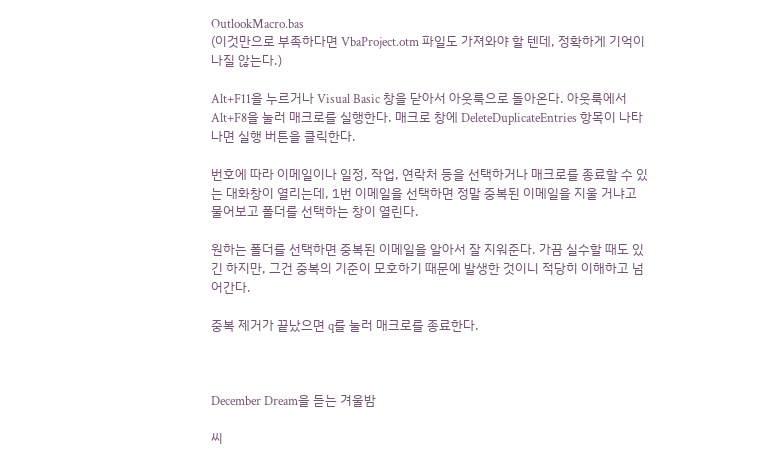OutlookMacro.bas
(이것만으로 부족하다면 VbaProject.otm 파일도 가져와야 할 텐데, 정확하게 기억이 나질 않는다.)

Alt+F11을 누르거나 Visual Basic 창을 닫아서 아웃룩으로 돌아온다. 아웃룩에서 Alt+F8을 눌러 매크로를 실행한다. 매크로 창에 DeleteDuplicateEntries 항목이 나타나면 실행 버튼을 클릭한다.

번호에 따라 이메일이나 일정, 작업, 연락처 등을 선택하거나 매크로를 종료할 수 있는 대화창이 열리는데, 1번 이메일을 선택하면 정말 중복된 이메일을 지울 거냐고 물어보고 폴더를 선택하는 창이 열린다.

원하는 폴더를 선택하면 중복된 이메일을 알아서 잘 지워준다. 가끔 실수할 때도 있긴 하지만, 그건 중복의 기준이 모호하기 때문에 발생한 것이니 적당히 이해하고 넘어간다.

중복 제거가 끝났으면 q를 눌러 매크로를 종료한다.



December Dream을 듣는 겨울밤

씨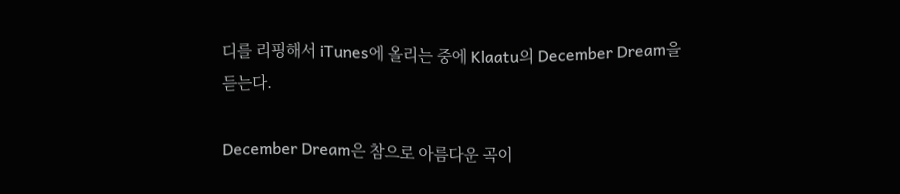디를 리핑해서 iTunes에 올리는 중에 Klaatu의 December Dream을 듣는다.

December Dream은 참으로 아름다운 곡이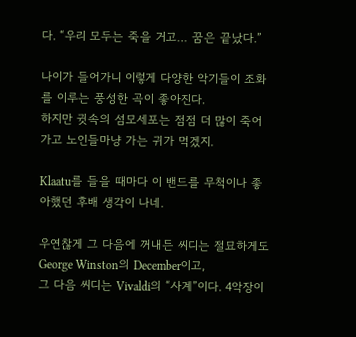다. “우리 모두는 죽을 거고… 꿈은 끝났다.”

나이가 들어가니 이렇게 다양한 악기들이 조화를 이루는 풍성한 곡이 좋아진다.
하지만 귓속의 섬모세포는 점점 더 많이 죽어가고 노인들마냥 가는 귀가 먹겠지.

Klaatu를 들을 때마다 이 밴드를 무척이나 좋아했던 후배 생각이 나네.

우연찮게 그 다음에 꺼내든 씨디는 절묘하게도 George Winston의 December이고,
그 다음 씨디는 Vivaldi의 “사계”이다. 4악장이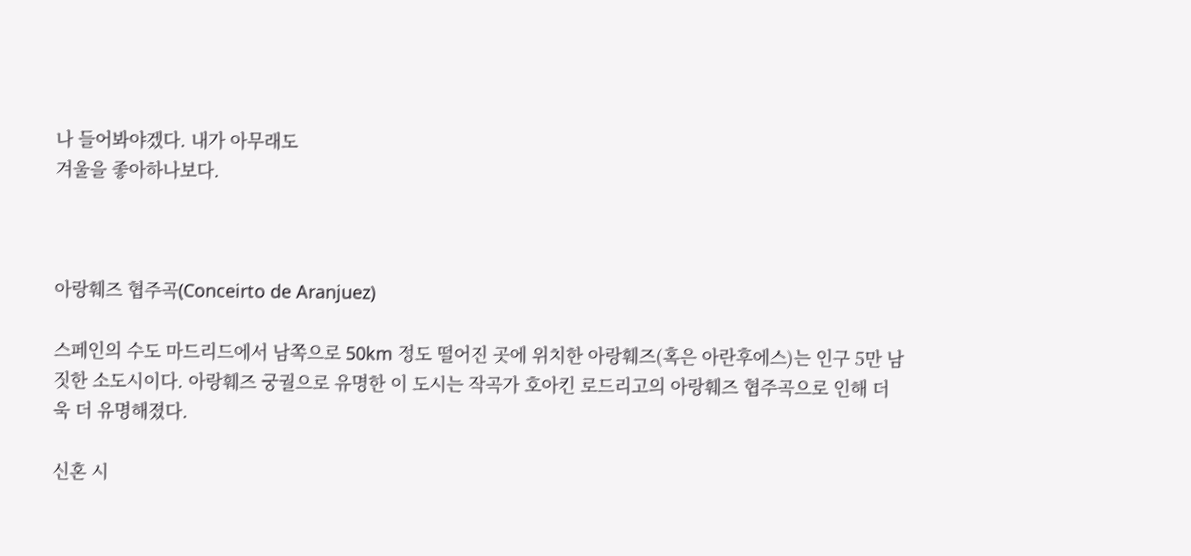나 들어봐야겠다. 내가 아무래도
겨울을 좋아하나보다.



아랑훼즈 협주곡(Conceirto de Aranjuez)

스페인의 수도 마드리드에서 남쪽으로 50km 정도 떨어진 곳에 위치한 아랑훼즈(혹은 아란후에스)는 인구 5만 남짓한 소도시이다. 아랑훼즈 궁궐으로 유명한 이 도시는 작곡가 호아킨 로드리고의 아랑훼즈 협주곡으로 인해 더욱 더 유명해졌다.

신혼 시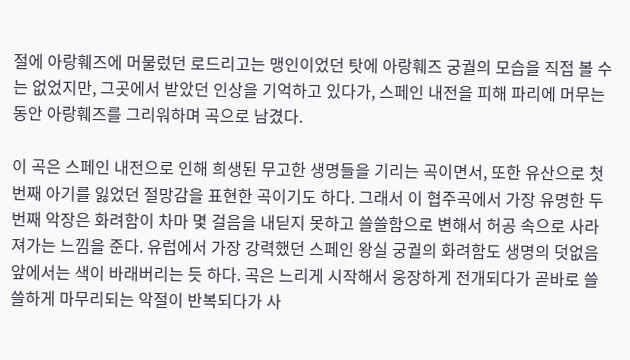절에 아랑훼즈에 머물렀던 로드리고는 맹인이었던 탓에 아랑훼즈 궁궐의 모습을 직접 볼 수는 없었지만, 그곳에서 받았던 인상을 기억하고 있다가, 스페인 내전을 피해 파리에 머무는 동안 아랑훼즈를 그리워하며 곡으로 남겼다.

이 곡은 스페인 내전으로 인해 희생된 무고한 생명들을 기리는 곡이면서, 또한 유산으로 첫번째 아기를 잃었던 절망감을 표현한 곡이기도 하다. 그래서 이 협주곡에서 가장 유명한 두번째 악장은 화려함이 차마 몇 걸음을 내딛지 못하고 쓸쓸함으로 변해서 허공 속으로 사라져가는 느낌을 준다. 유럽에서 가장 강력했던 스페인 왕실 궁궐의 화려함도 생명의 덧없음 앞에서는 색이 바래버리는 듯 하다. 곡은 느리게 시작해서 웅장하게 전개되다가 곧바로 쓸쓸하게 마무리되는 악절이 반복되다가 사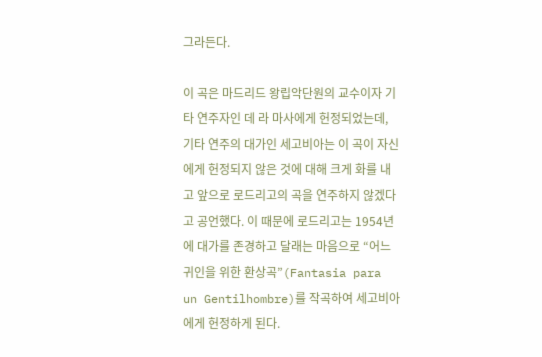그라든다.

이 곡은 마드리드 왕립악단원의 교수이자 기타 연주자인 데 라 마사에게 헌정되었는데, 기타 연주의 대가인 세고비아는 이 곡이 자신에게 헌정되지 않은 것에 대해 크게 화를 내고 앞으로 로드리고의 곡을 연주하지 않겠다고 공언했다. 이 때문에 로드리고는 1954년에 대가를 존경하고 달래는 마음으로 “어느 귀인을 위한 환상곡”(Fantasia para un Gentilhombre)를 작곡하여 세고비아에게 헌정하게 된다.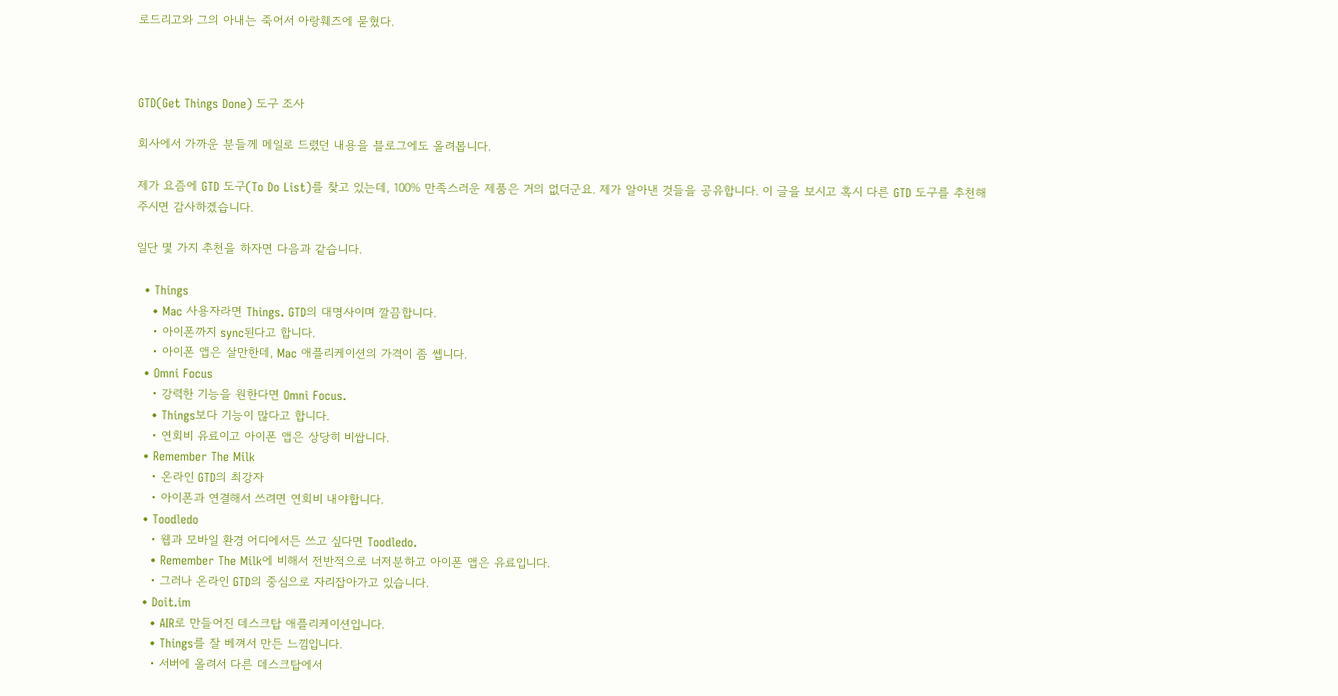로드리고와 그의 아내는 죽어서 아랑훼즈에 묻혔다.



GTD(Get Things Done) 도구 조사

회사에서 가까운 분들께 메일로 드렸던 내용을 블로그에도 올려봅니다.

제가 요즘에 GTD 도구(To Do List)를 찾고 있는데, 100% 만족스러운 제품은 거의 없더군요. 제가 알아낸 것들을 공유합니다. 이 글을 보시고 혹시 다른 GTD 도구를 추천해주시면 감사하겠습니다.

일단 몇 가지 추천을 하자면 다음과 같습니다.

  • Things
    • Mac 사용자라면 Things. GTD의 대명사이며 깔끔합니다.
    • 아이폰까지 sync된다고 합니다.
    • 아이폰 앱은 살만한데, Mac 애플리케이션의 가격이 좀 쎕니다.
  • Omni Focus
    • 강력한 기능을 원한다면 Omni Focus.
    • Things보다 기능이 많다고 합니다.
    • 연회비 유료이고 아이폰 앱은 상당히 비쌉니다.
  • Remember The Milk
    • 온라인 GTD의 최강자
    • 아이폰과 연결해서 쓰려면 연회비 내야합니다.
  • Toodledo
    • 웹과 모바일 환경 어디에서든 쓰고 싶다면 Toodledo.
    • Remember The Milk에 비해서 전반적으로 너저분하고 아이폰 앱은 유료입니다.
    • 그러나 온라인 GTD의 중심으로 자리잡아가고 있습니다.
  • Doit.im
    • AIR로 만들어진 데스크탑 애플리케이션입니다.
    • Things를 잘 베껴서 만든 느낌입니다.
    • 서버에 올려서 다른 데스크탑에서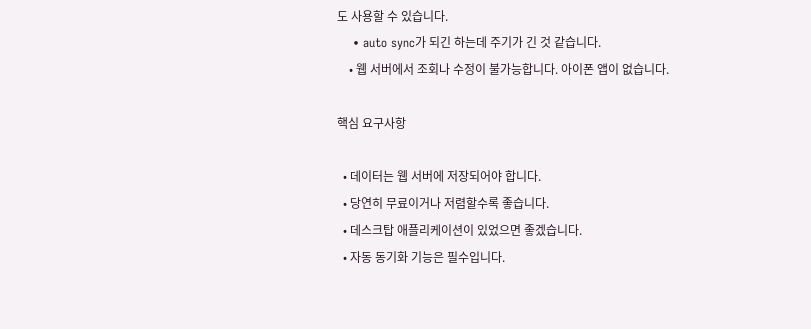도 사용할 수 있습니다.
    • auto sync가 되긴 하는데 주기가 긴 것 같습니다.
    • 웹 서버에서 조회나 수정이 불가능합니다. 아이폰 앱이 없습니다.

핵심 요구사항

  • 데이터는 웹 서버에 저장되어야 합니다.
  • 당연히 무료이거나 저렴할수록 좋습니다.
  • 데스크탑 애플리케이션이 있었으면 좋겠습니다.
  • 자동 동기화 기능은 필수입니다.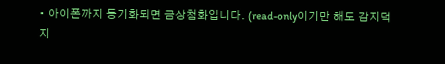• 아이폰까지 동기화되면 금상첨화입니다. (read-only이기만 해도 감지덕지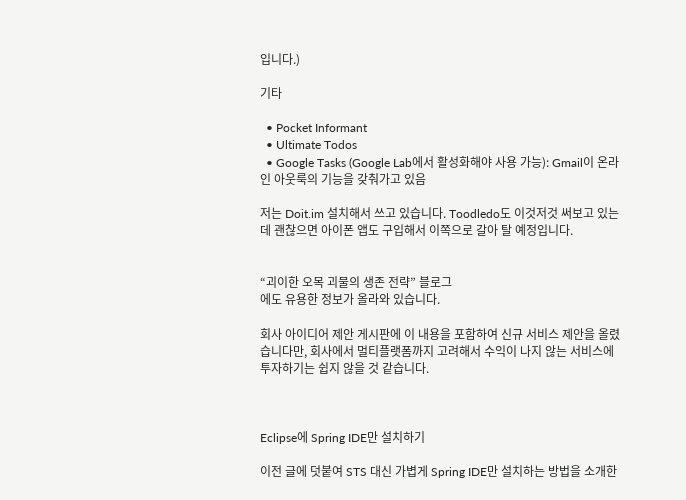입니다.)

기타

  • Pocket Informant
  • Ultimate Todos
  • Google Tasks (Google Lab에서 활성화해야 사용 가능): Gmail이 온라인 아웃룩의 기능을 갖춰가고 있음

저는 Doit.im 설치해서 쓰고 있습니다. Toodledo도 이것저것 써보고 있는데 괜찮으면 아이폰 앱도 구입해서 이쪽으로 갈아 탈 예정입니다.


“괴이한 오목 괴물의 생존 전략” 블로그
에도 유용한 정보가 올라와 있습니다.

회사 아이디어 제안 게시판에 이 내용을 포함하여 신규 서비스 제안을 올렸습니다만, 회사에서 멀티플랫폼까지 고려해서 수익이 나지 않는 서비스에 투자하기는 쉽지 않을 것 같습니다.



Eclipse에 Spring IDE만 설치하기

이전 글에 덧붙여 STS 대신 가볍게 Spring IDE만 설치하는 방법을 소개한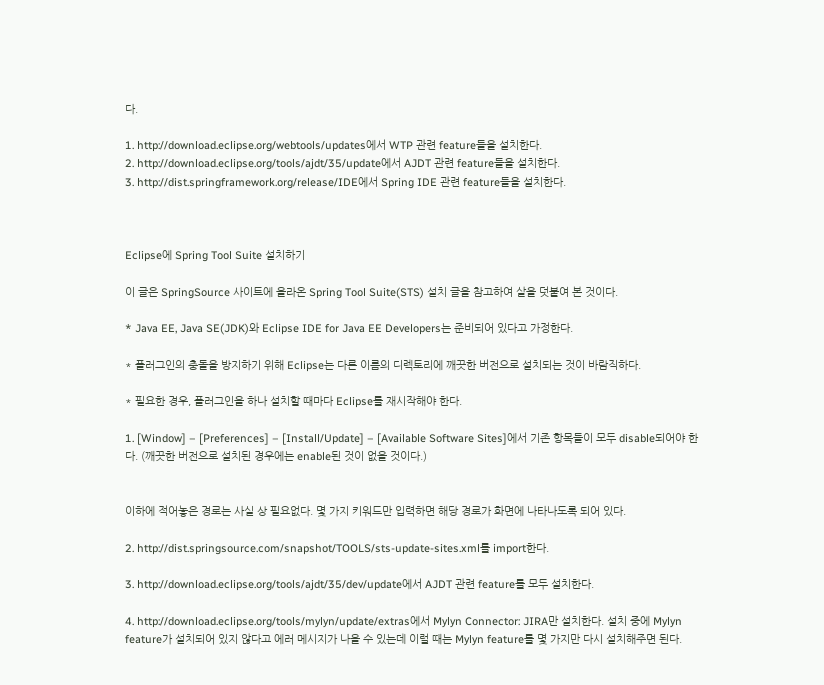다.

1. http://download.eclipse.org/webtools/updates에서 WTP 관련 feature들을 설치한다.
2. http://download.eclipse.org/tools/ajdt/35/update에서 AJDT 관련 feature들을 설치한다.
3. http://dist.springframework.org/release/IDE에서 Spring IDE 관련 feature들을 설치한다.



Eclipse에 Spring Tool Suite 설치하기

이 글은 SpringSource 사이트에 올라온 Spring Tool Suite(STS) 설치 글을 참고하여 살을 덧붙여 본 것이다.

* Java EE, Java SE(JDK)와 Eclipse IDE for Java EE Developers는 준비되어 있다고 가정한다.

* 플러그인의 충돌을 방지하기 위해 Eclipse는 다른 이름의 디렉토리에 깨끗한 버전으로 설치되는 것이 바람직하다.

* 필요한 경우, 플러그인을 하나 설치할 때마다 Eclipse를 재시작해야 한다.

1. [Window] – [Preferences] – [Install/Update] – [Available Software Sites]에서 기존 항목들이 모두 disable되어야 한다. (깨끗한 버전으로 설치된 경우에는 enable된 것이 없을 것이다.)


이하에 적어놓은 경로는 사실 상 필요없다. 몇 가지 키워드만 입력하면 해당 경로가 화면에 나타나도록 되어 있다.

2. http://dist.springsource.com/snapshot/TOOLS/sts-update-sites.xml를 import한다.

3. http://download.eclipse.org/tools/ajdt/35/dev/update에서 AJDT 관련 feature를 모두 설치한다.

4. http://download.eclipse.org/tools/mylyn/update/extras에서 Mylyn Connector: JIRA만 설치한다. 설치 중에 Mylyn feature가 설치되어 있지 않다고 에러 메시지가 나올 수 있는데 이럴 때는 Mylyn feature를 몇 가지만 다시 설치해주면 된다.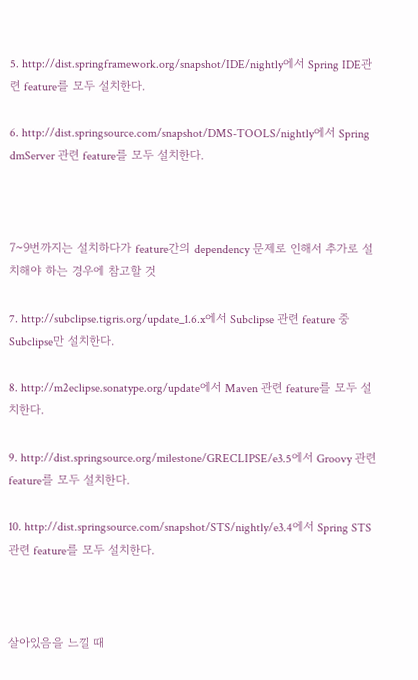5. http://dist.springframework.org/snapshot/IDE/nightly에서 Spring IDE관련 feature를 모두 설치한다.

6. http://dist.springsource.com/snapshot/DMS-TOOLS/nightly에서 Spring dmServer 관련 feature를 모두 설치한다.



7~9번까지는 설치하다가 feature간의 dependency 문제로 인해서 추가로 설치해야 하는 경우에 참고할 것

7. http://subclipse.tigris.org/update_1.6.x에서 Subclipse 관련 feature 중 Subclipse만 설치한다.

8. http://m2eclipse.sonatype.org/update에서 Maven 관련 feature를 모두 설치한다.

9. http://dist.springsource.org/milestone/GRECLIPSE/e3.5에서 Groovy 관련 feature를 모두 설치한다.

10. http://dist.springsource.com/snapshot/STS/nightly/e3.4에서 Spring STS 관련 feature를 모두 설치한다.



살아있음을 느낄 때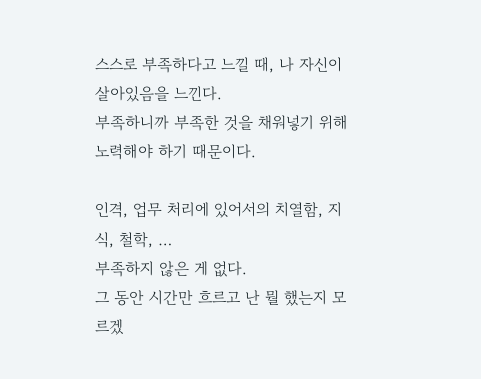스스로 부족하다고 느낄 때, 나 자신이 살아있음을 느낀다.
부족하니까 부족한 것을 채워넣기 위해 노력해야 하기 때문이다.

인격, 업무 처리에 있어서의 치열함, 지식, 철학, …
부족하지 않은 게 없다.
그 동안 시간만 흐르고 난 뭘 했는지 모르겠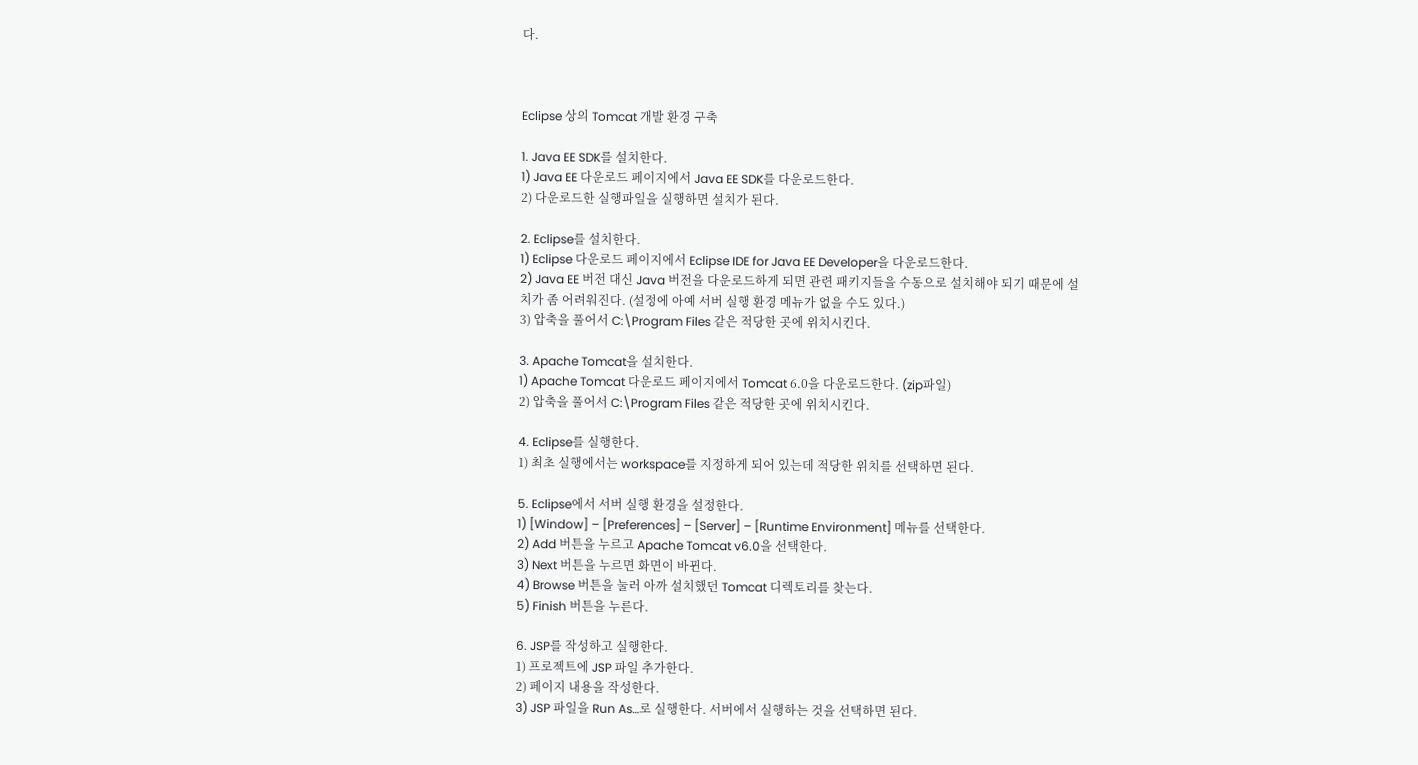다.



Eclipse 상의 Tomcat 개발 환경 구축

1. Java EE SDK를 설치한다.
1) Java EE 다운로드 페이지에서 Java EE SDK를 다운로드한다.
2) 다운로드한 실행파일을 실행하면 설치가 된다.

2. Eclipse를 설치한다.
1) Eclipse 다운로드 페이지에서 Eclipse IDE for Java EE Developer을 다운로드한다.
2) Java EE 버전 대신 Java 버전을 다운로드하게 되면 관련 패키지들을 수동으로 설치해야 되기 때문에 설치가 좀 어려워진다. (설정에 아예 서버 실행 환경 메뉴가 없을 수도 있다.)
3) 압축을 풀어서 C:\Program Files 같은 적당한 곳에 위치시킨다.

3. Apache Tomcat을 설치한다.
1) Apache Tomcat 다운로드 페이지에서 Tomcat 6.0을 다운로드한다. (zip파일)
2) 압축을 풀어서 C:\Program Files 같은 적당한 곳에 위치시킨다.

4. Eclipse를 실행한다.
1) 최초 실행에서는 workspace를 지정하게 되어 있는데 적당한 위치를 선택하면 된다.

5. Eclipse에서 서버 실행 환경을 설정한다.
1) [Window] – [Preferences] – [Server] – [Runtime Environment] 메뉴를 선택한다.
2) Add 버튼을 누르고 Apache Tomcat v6.0을 선택한다.
3) Next 버튼을 누르면 화면이 바뀐다.
4) Browse 버튼을 눌러 아까 설치했던 Tomcat 디렉토리를 찾는다.
5) Finish 버튼을 누른다.

6. JSP를 작성하고 실행한다.
1) 프로젝트에 JSP 파일 추가한다.
2) 페이지 내용을 작성한다.
3) JSP 파일을 Run As…로 실행한다. 서버에서 실행하는 것을 선택하면 된다.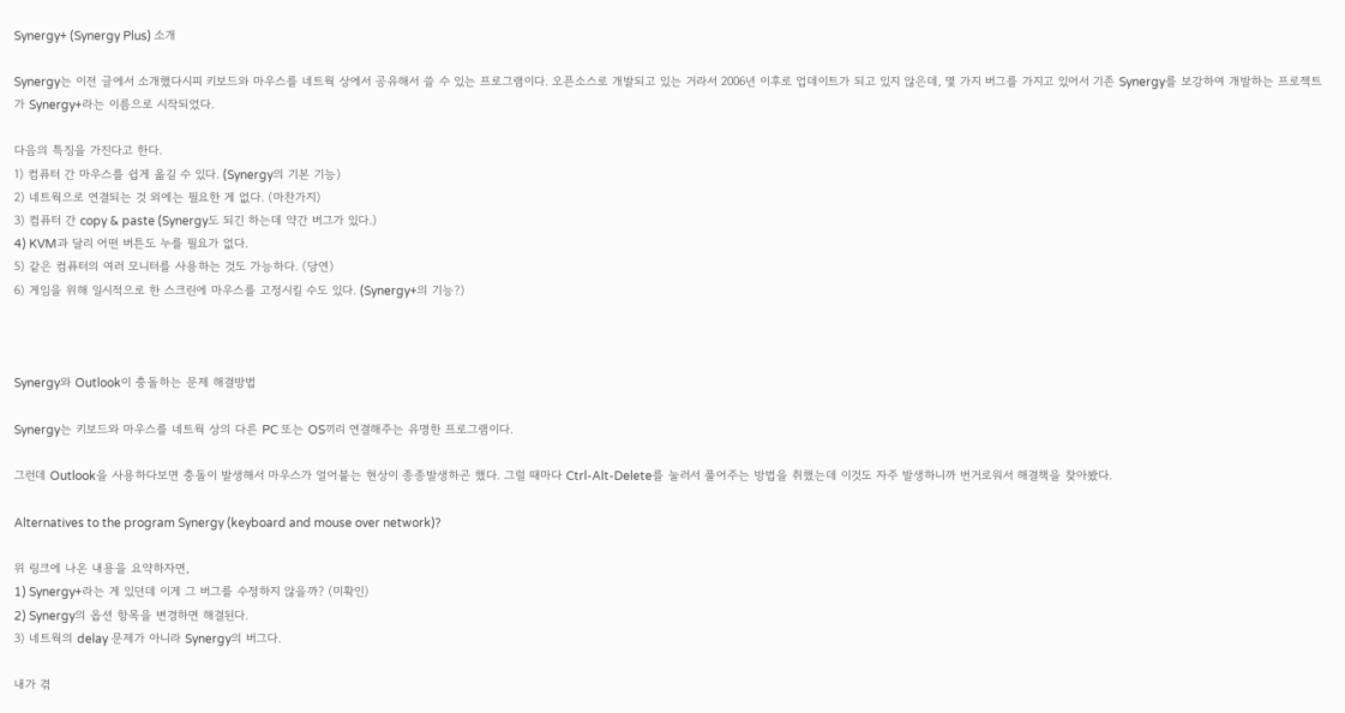Synergy+ (Synergy Plus) 소개

Synergy는 이전 글에서 소개했다시피 키보드와 마우스를 네트웍 상에서 공유해서 쓸 수 있는 프로그램이다. 오픈소스로 개발되고 있는 거라서 2006년 이후로 업데이트가 되고 있지 않은데, 몇 가지 버그를 가지고 있어서 기존 Synergy를 보강하여 개발하는 프로젝트가 Synergy+라는 이름으로 시작되었다.

다음의 특징을 가진다고 한다.
1) 컴퓨터 간 마우스를 쉽게 옮길 수 있다. (Synergy의 기본 기능)
2) 네트웍으로 연결되는 것 외에는 필요한 게 없다. (마찬가지)
3) 컴퓨터 간 copy & paste (Synergy도 되긴 하는데 약간 버그가 있다.)
4) KVM과 달리 어떤 버튼도 누를 필요가 없다.
5) 같은 컴퓨터의 여러 모니터를 사용하는 것도 가능하다. (당연)
6) 게임을 위해 일시적으로 한 스크린에 마우스를 고정시킬 수도 있다. (Synergy+의 기능?)



Synergy와 Outlook이 충돌하는 문제 해결방법

Synergy는 키보드와 마우스를 네트웍 상의 다른 PC 또는 OS끼리 연결해주는 유명한 프로그램이다.

그런데 Outlook을 사용하다보면 충돌이 발생해서 마우스가 얼어붙는 현상이 종종발생하곤 했다. 그럴 때마다 Ctrl-Alt-Delete를 눌러서 풀어주는 방법을 취했는데 이것도 자주 발생하니까 번거로워서 해결책을 찾아봤다.

Alternatives to the program Synergy (keyboard and mouse over network)?

위 링크에 나온 내용을 요약하자면,
1) Synergy+라는 게 있던데 이게 그 버그를 수정하지 않을까? (미확인)
2) Synergy의 옵션 항목을 변경하면 해결된다.
3) 네트웍의 delay 문제가 아니라 Synergy의 버그다.

내가 겪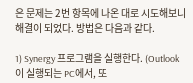은 문제는 2번 항목에 나온 대로 시도해보니 해결이 되었다. 방법은 다음과 같다.

1) Synergy 프로그램을 실행한다. (Outlook이 실행되는 PC에서, 또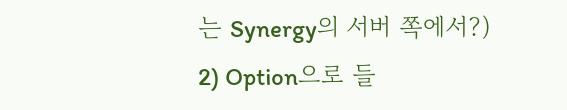는 Synergy의 서버 쪽에서?)
2) Option으로 들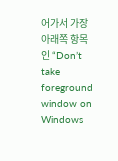어가서 가장 아래쪽 항목인 “Don’t take foreground window on Windows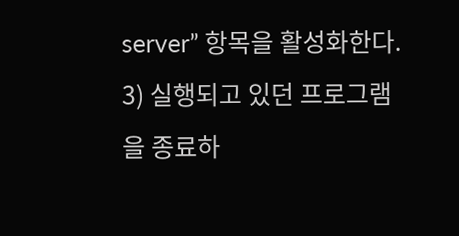server” 항목을 활성화한다.
3) 실행되고 있던 프로그램을 종료하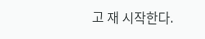고 재 시작한다.